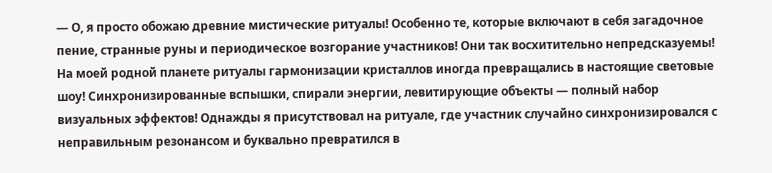— О, я просто обожаю древние мистические ритуалы! Особенно те, которые включают в себя загадочное пение, странные руны и периодическое возгорание участников! Они так восхитительно непредсказуемы! На моей родной планете ритуалы гармонизации кристаллов иногда превращались в настоящие световые шоу! Синхронизированные вспышки, спирали энергии, левитирующие объекты — полный набор визуальных эффектов! Однажды я присутствовал на ритуале, где участник случайно синхронизировался с неправильным резонансом и буквально превратился в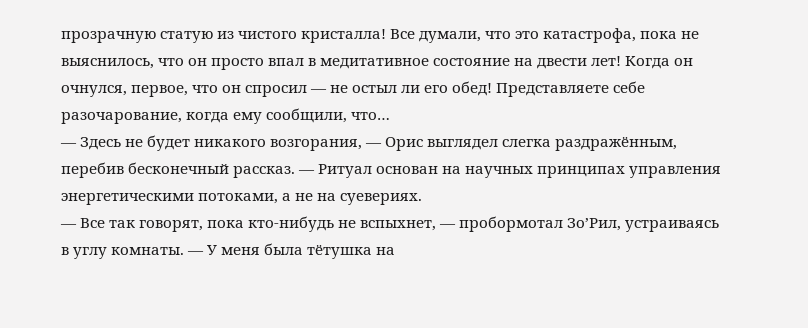прозрачную статую из чистого кристалла! Все думали, что это катастрофа, пока не выяснилось, что он просто впал в медитативное состояние на двести лет! Когда он очнулся, первое, что он спросил — не остыл ли его обед! Представляете себе разочарование, когда ему сообщили, что…
— Здесь не будет никакого возгорания, — Орис выглядел слегка раздражённым, перебив бесконечный рассказ. — Ритуал основан на научных принципах управления энергетическими потоками, а не на суевериях.
— Все так говорят, пока кто-нибудь не вспыхнет, — пробормотал Зо’Рил, устраиваясь в углу комнаты. — У меня была тётушка на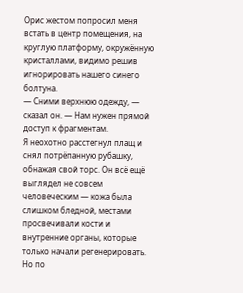Орис жестом попросил меня встать в центр помещения, на круглую платформу, окружённую кристаллами, видимо решив игнорировать нашего синего болтуна.
— Сними верхнюю одежду, — сказал он. — Нам нужен прямой доступ к фрагментам.
Я неохотно расстегнул плащ и снял потрёпанную рубашку, обнажая свой торс. Он всё ещё выглядел не совсем человеческим — кожа была слишком бледной, местами просвечивали кости и внутренние органы, которые только начали регенерировать. Но по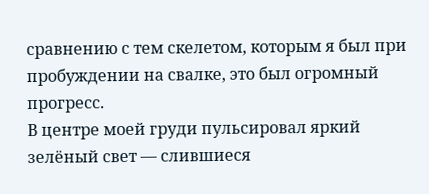сравнению с тем скелетом, которым я был при пробуждении на свалке, это был огромный прогресс.
В центре моей груди пульсировал яркий зелёный свет — слившиеся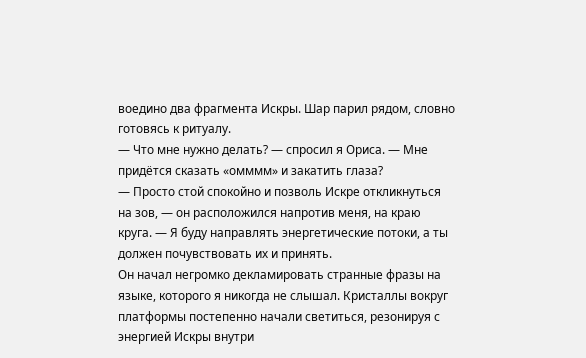воедино два фрагмента Искры. Шар парил рядом, словно готовясь к ритуалу.
— Что мне нужно делать? — спросил я Ориса. — Мне придётся сказать «омммм» и закатить глаза?
— Просто стой спокойно и позволь Искре откликнуться на зов, — он расположился напротив меня, на краю круга. — Я буду направлять энергетические потоки, а ты должен почувствовать их и принять.
Он начал негромко декламировать странные фразы на языке, которого я никогда не слышал. Кристаллы вокруг платформы постепенно начали светиться, резонируя с энергией Искры внутри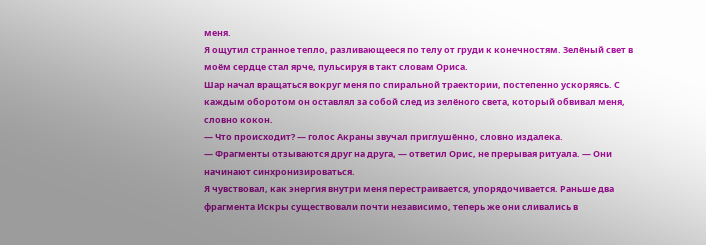меня.
Я ощутил странное тепло, разливающееся по телу от груди к конечностям. Зелёный свет в моём сердце стал ярче, пульсируя в такт словам Ориса.
Шар начал вращаться вокруг меня по спиральной траектории, постепенно ускоряясь. С каждым оборотом он оставлял за собой след из зелёного света, который обвивал меня, словно кокон.
— Что происходит? — голос Акраны звучал приглушённо, словно издалека.
— Фрагменты отзываются друг на друга, — ответил Орис, не прерывая ритуала. — Они начинают синхронизироваться.
Я чувствовал, как энергия внутри меня перестраивается, упорядочивается. Раньше два фрагмента Искры существовали почти независимо, теперь же они сливались в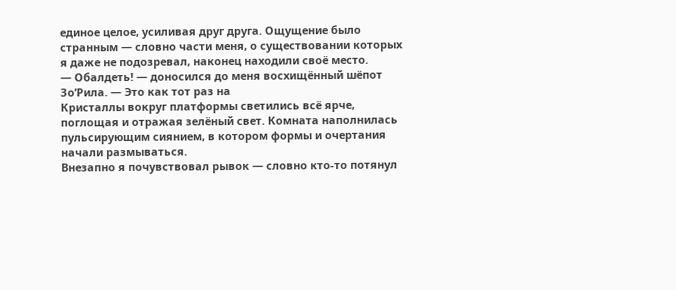единое целое, усиливая друг друга. Ощущение было странным — словно части меня, о существовании которых я даже не подозревал, наконец находили своё место.
— Обалдеть! — доносился до меня восхищённый шёпот Зо’Рила. — Это как тот раз на
Кристаллы вокруг платформы светились всё ярче, поглощая и отражая зелёный свет. Комната наполнилась пульсирующим сиянием, в котором формы и очертания начали размываться.
Внезапно я почувствовал рывок — словно кто-то потянул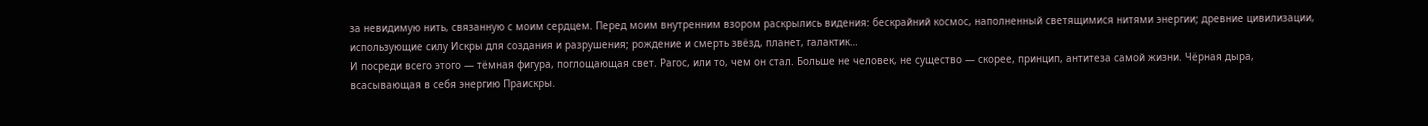за невидимую нить, связанную с моим сердцем. Перед моим внутренним взором раскрылись видения: бескрайний космос, наполненный светящимися нитями энергии; древние цивилизации, использующие силу Искры для создания и разрушения; рождение и смерть звёзд, планет, галактик…
И посреди всего этого — тёмная фигура, поглощающая свет. Рагос, или то, чем он стал. Больше не человек, не существо — скорее, принцип, антитеза самой жизни. Чёрная дыра, всасывающая в себя энергию Праискры.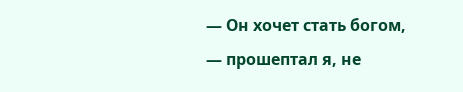— Он хочет стать богом, — прошептал я, не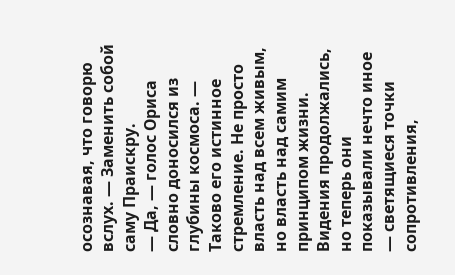осознавая, что говорю вслух. — Заменить собой саму Праискру.
— Да, — голос Ориса словно доносился из глубины космоса. — Таково его истинное стремление. Не просто власть над всем живым, но власть над самим принципом жизни.
Видения продолжались, но теперь они показывали нечто иное — светящиеся точки сопротивления,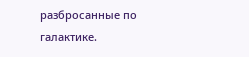разбросанные по галактике.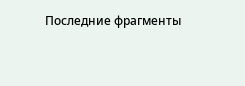Последние фрагменты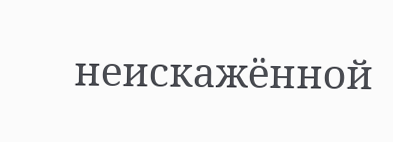неискажённой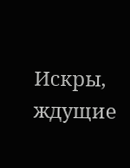Искры, ждущие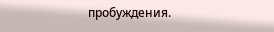пробуждения.